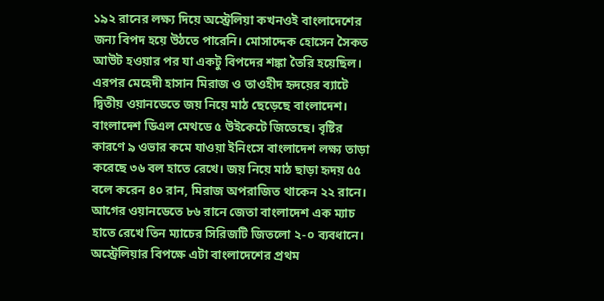১৯২ রানের লক্ষ্য দিয়ে অস্ট্রেলিয়া কখনওই বাংলাদেশের জন্য বিপদ হয়ে উঠতে পারেনি। মোসাদ্দেক হোসেন সৈকত আউট হওয়ার পর যা একটু বিপদের শঙ্কা তৈরি হয়েছিল। এরপর মেহেদী হাসান মিরাজ ও তাওহীদ হৃদয়ের ব্যাটে দ্বিতীয় ওয়ানডেতে জয় নিয়ে মাঠ ছেড়েছে বাংলাদেশ।
বাংলাদেশ ডিএল মেথডে ৫ উইকেটে জিতেছে। বৃষ্টির কারণে ৯ ওভার কমে যাওয়া ইনিংসে বাংলাদেশ লক্ষ্য তাড়া করেছে ৩৬ বল হাতে রেখে। জয় নিয়ে মাঠ ছাড়া হৃদয় ৫৫ বলে করেন ৪০ রান, মিরাজ অপরাজিত থাকেন ২২ রানে।
আগের ওয়ানডেতে ৮৬ রানে জেতা বাংলাদেশ এক ম্যাচ হাতে রেখে তিন ম্যাচের সিরিজটি জিতলো ২-০ ব্যবধানে। অস্ট্রেলিয়ার বিপক্ষে এটা বাংলাদেশের প্রথম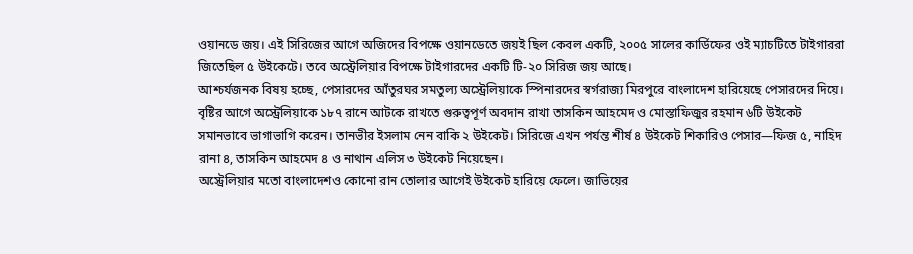ওয়ানডে জয়। এই সিরিজের আগে অজিদের বিপক্ষে ওয়ানডেতে জয়ই ছিল কেবল একটি, ২০০৫ সালের কার্ডিফের ওই ম্যাচটিতে টাইগাররা জিতেছিল ৫ উইকেটে। তবে অস্ট্রেলিয়ার বিপক্ষে টাইগারদের একটি টি-২০ সিরিজ জয় আছে।
আশ্চর্যজনক বিষয় হচ্ছে, পেসারদের আঁতুরঘর সমতুল্য অস্ট্রেলিয়াকে স্পিনারদের স্বর্গরাজ্য মিরপুরে বাংলাদেশ হারিয়েছে পেসারদের দিয়ে। বৃষ্টির আগে অস্ট্রেলিয়াকে ১৮৭ রানে আটকে রাখতে গুরুত্বপূর্ণ অবদান রাখা তাসকিন আহমেদ ও মোস্তাফিজুর রহমান ৬টি উইকেট সমানভাবে ভাগাভাগি করেন। তানভীর ইসলাম নেন বাকি ২ উইকেট। সিরিজে এখন পর্যন্ত শীর্ষ ৪ উইকেট শিকারিও পেসার—ফিজ ৫, নাহিদ রানা ৪, তাসকিন আহমেদ ৪ ও নাথান এলিস ৩ উইকেট নিয়েছেন।
অস্ট্রেলিয়ার মতো বাংলাদেশও কোনো রান তোলার আগেই উইকেট হারিয়ে ফেলে। জাভিয়ের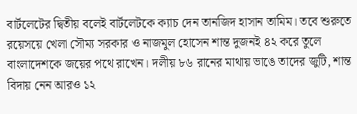বার্টলেটের দ্বিতীয় বলেই বার্টলেটকে ক্যাচ দেন তানজিদ হাসান তামিম। তবে শুরুতে রয়েসয়ে খেলা সৌম্য সরকার ও নাজমুল হোসেন শান্ত দুজনই ৪২ করে তুলে বাংলাদেশকে জয়ের পথে রাখেন। দলীয় ৮৬ রানের মাথায় ভাঙে তাদের জুটি, শান্ত বিদায় নেন আরও ১২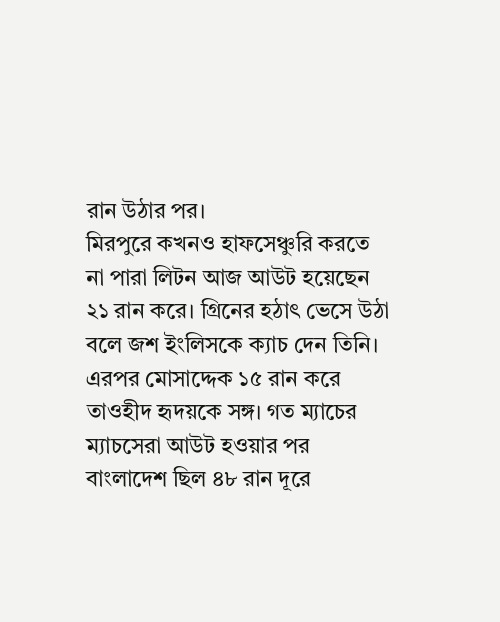রান উঠার পর।
মিরপুরে কখনও হাফসেঞ্চুরি করতে না পারা লিটন আজ আউট হয়েছেন ২১ রান করে। গ্রিনের হঠাৎ ভেসে উঠা বলে জশ ইংলিসকে ক্যাচ দেন তিনি। এরপর মোসাদ্দেক ১৫ রান করে তাওহীদ হৃদয়কে সঙ্গ। গত ম্যাচের ম্যাচসেরা আউট হওয়ার পর বাংলাদেশ ছিল ৪৮ রান দূরে